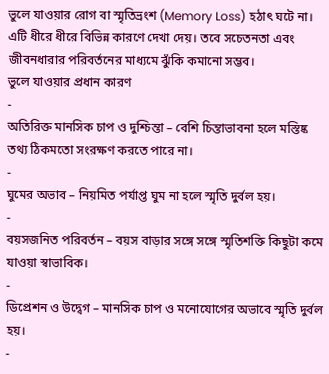ভুলে যাওয়ার রোগ বা স্মৃতিভ্রংশ (Memory Loss) হঠাৎ ঘটে না। এটি ধীরে ধীরে বিভিন্ন কারণে দেখা দেয়। তবে সচেতনতা এবং জীবনধারার পরিবর্তনের মাধ্যমে ঝুঁকি কমানো সম্ভব।
ভুলে যাওয়ার প্রধান কারণ
-
অতিরিক্ত মানসিক চাপ ও দুশ্চিন্তা – বেশি চিন্তাভাবনা হলে মস্তিষ্ক তথ্য ঠিকমতো সংরক্ষণ করতে পারে না।
-
ঘুমের অভাব – নিয়মিত পর্যাপ্ত ঘুম না হলে স্মৃতি দুর্বল হয়।
-
বয়সজনিত পরিবর্তন – বয়স বাড়ার সঙ্গে সঙ্গে স্মৃতিশক্তি কিছুটা কমে যাওয়া স্বাভাবিক।
-
ডিপ্রেশন ও উদ্বেগ – মানসিক চাপ ও মনোযোগের অভাবে স্মৃতি দুর্বল হয়।
-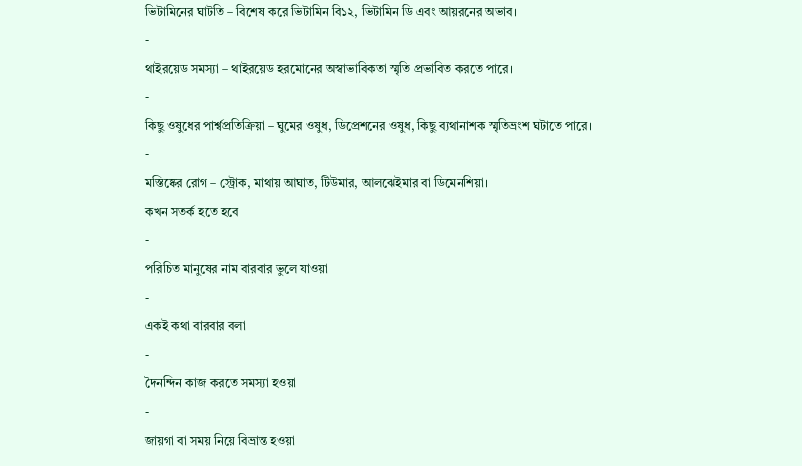ভিটামিনের ঘাটতি – বিশেষ করে ভিটামিন বি১২, ভিটামিন ডি এবং আয়রনের অভাব।
-
থাইরয়েড সমস্যা – থাইরয়েড হরমোনের অস্বাভাবিকতা স্মৃতি প্রভাবিত করতে পারে।
-
কিছু ওষুধের পার্শ্বপ্রতিক্রিয়া – ঘুমের ওষুধ, ডিপ্রেশনের ওষুধ, কিছু ব্যথানাশক স্মৃতিভ্রংশ ঘটাতে পারে।
-
মস্তিষ্কের রোগ – স্ট্রোক, মাথায় আঘাত, টিউমার, আলঝেইমার বা ডিমেনশিয়া।
কখন সতর্ক হতে হবে
-
পরিচিত মানুষের নাম বারবার ভুলে যাওয়া
-
একই কথা বারবার বলা
-
দৈনন্দিন কাজ করতে সমস্যা হওয়া
-
জায়গা বা সময় নিয়ে বিভ্রান্ত হওয়া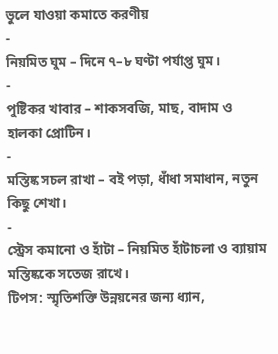ভুলে যাওয়া কমাতে করণীয়
-
নিয়মিত ঘুম – দিনে ৭–৮ ঘণ্টা পর্যাপ্ত ঘুম।
-
পুষ্টিকর খাবার – শাকসবজি, মাছ, বাদাম ও হালকা প্রোটিন।
-
মস্তিষ্ক সচল রাখা – বই পড়া, ধাঁধা সমাধান, নতুন কিছু শেখা।
-
স্ট্রেস কমানো ও হাঁটা – নিয়মিত হাঁটাচলা ও ব্যায়াম মস্তিষ্ককে সতেজ রাখে।
টিপস: স্মৃতিশক্তি উন্নয়নের জন্য ধ্যান,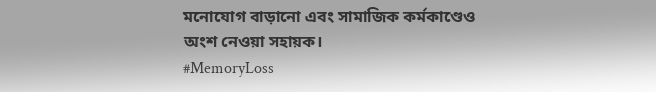মনোযোগ বাড়ানো এবং সামাজিক কর্মকাণ্ডেও অংশ নেওয়া সহায়ক।
#MemoryLoss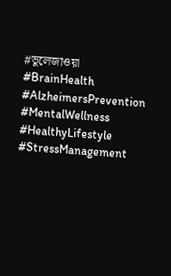#ভুলেজাওয়া #BrainHealth #AlzheimersPrevention #MentalWellness #HealthyLifestyle #StressManagement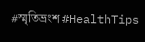#স্মৃতিভ্রংশ #HealthTips